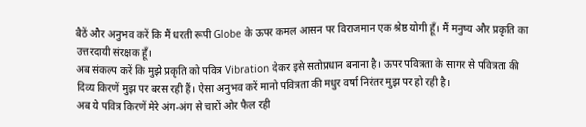बैठें और अनुभव करें कि मैं धरती रूपी Globe के ऊपर कमल आसन पर विराजमान एक श्रेष्ठ योगी हूँ। मैं मनुष्य और प्रकृति का उत्तरदायी संरक्षक हूँ।
अब संकल्प करें कि मुझे प्रकृति को पवित्र Vibration देकर इसे सतोप्रधान बनाना है। ऊपर पवित्रता के सागर से पवित्रता की दिव्य किरणें मुझ पर बरस रही हैं। ऐसा अनुभव करें मानो पवित्रता की मधुर वर्षा निरंतर मुझ पर हो रही है।
अब ये पवित्र किरणें मेरे अंग-अंग से चारों ओर फैल रही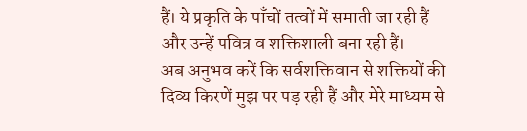हैं। ये प्रकृति के पाँचों तत्वों में समाती जा रही हैं और उन्हें पवित्र व शक्तिशाली बना रही हैं।
अब अनुभव करें कि सर्वशक्तिवान से शक्तियों की दिव्य किरणें मुझ पर पड़ रही हैं और मेरे माध्यम से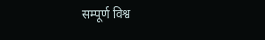सम्पूर्ण विश्व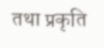तथा प्रकृति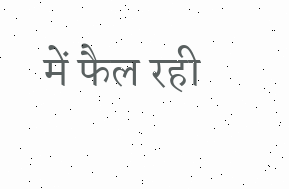में फैल रही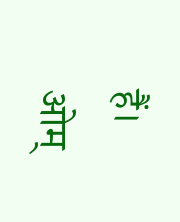हैं।
ओम्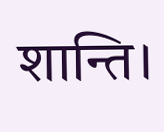शान्ति।